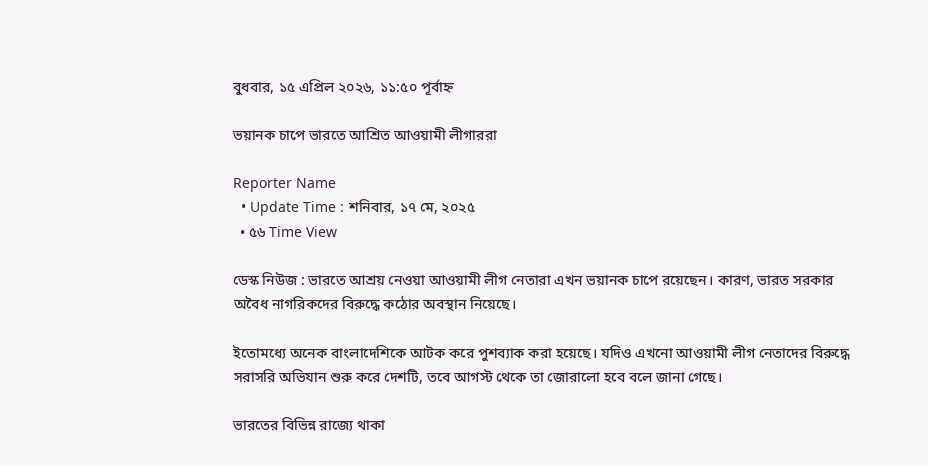বুধবার, ১৫ এপ্রিল ২০২৬, ১১:৫০ পূর্বাহ্ন

ভয়ানক চাপে ভারতে আশ্রিত আওয়ামী লীগাররা

Reporter Name
  • Update Time : শনিবার, ১৭ মে, ২০২৫
  • ৫৬ Time View

ডেস্ক নিউজ : ভারতে আশ্রয় নেওয়া আওয়ামী লীগ নেতারা এখন ভয়ানক চাপে রয়েছেন। কারণ, ভারত সরকার অবৈধ নাগরিকদের বিরুদ্ধে কঠোর অবস্থান নিয়েছে।

ইতোমধ্যে অনেক বাংলাদেশিকে আটক করে পুশব্যাক করা হয়েছে। যদিও এখনো আওয়ামী লীগ নেতাদের বিরুদ্ধে সরাসরি অভিযান শুরু করে দেশটি, তবে আগস্ট থেকে তা জোরালো হবে বলে জানা গেছে।

ভারতের বিভিন্ন রাজ্যে থাকা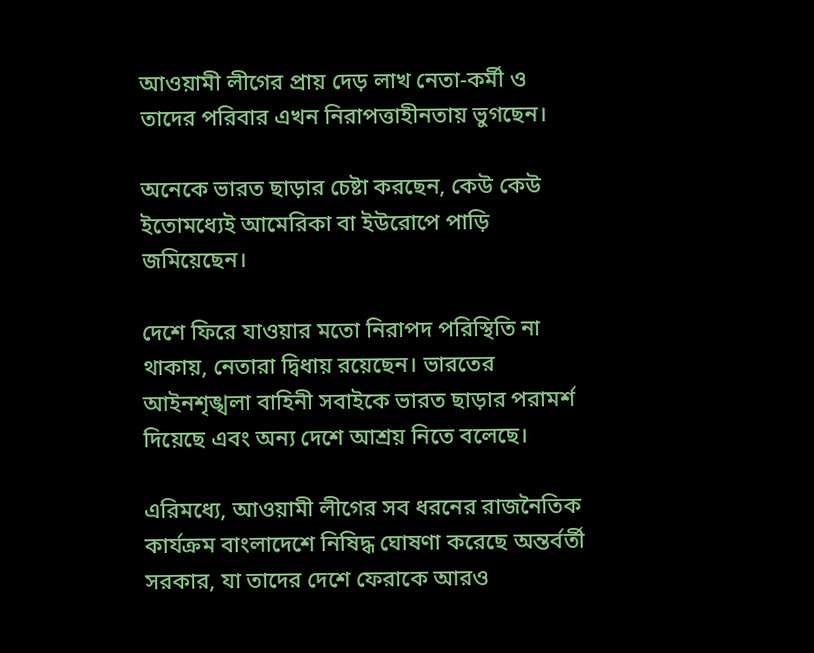আওয়ামী লীগের প্রায় দেড় লাখ নেতা-কর্মী ও তাদের পরিবার এখন নিরাপত্তাহীনতায় ভুগছেন।

অনেকে ভারত ছাড়ার চেষ্টা করছেন, কেউ কেউ ইতোমধ্যেই আমেরিকা বা ইউরোপে পাড়ি জমিয়েছেন।

দেশে ফিরে যাওয়ার মতো নিরাপদ পরিস্থিতি না থাকায়, নেতারা দ্বিধায় রয়েছেন। ভারতের আইনশৃঙ্খলা বাহিনী সবাইকে ভারত ছাড়ার পরামর্শ দিয়েছে এবং অন্য দেশে আশ্রয় নিতে বলেছে।

এরিমধ্যে, আওয়ামী লীগের সব ধরনের রাজনৈতিক কার্যক্রম বাংলাদেশে নিষিদ্ধ ঘোষণা করেছে অন্তর্বর্তী সরকার, যা তাদের দেশে ফেরাকে আরও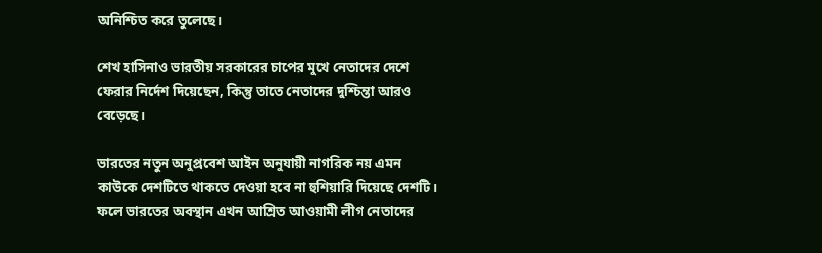অনিশ্চিত করে তুলেছে।

শেখ হাসিনাও ভারতীয় সরকারের চাপের মুখে নেতাদের দেশে ফেরার নির্দেশ দিয়েছেন, কিন্তু তাতে নেতাদের দুশ্চিন্তা আরও বেড়েছে।

ভারতের নতুন অনুপ্রবেশ আইন অনুযায়ী নাগরিক নয় এমন কাউকে দেশটিতে থাকতে দেওয়া হবে না হুশিয়ারি দিয়েছে দেশটি। ফলে ভারতের অবস্থান এখন আশ্রিত আওয়ামী লীগ নেতাদের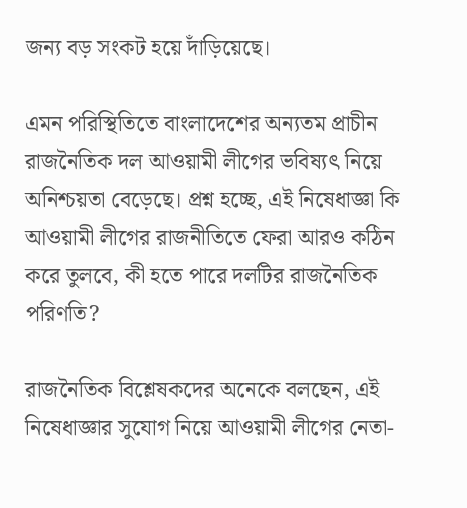জন্য বড় সংকট হয়ে দাঁড়িয়েছে।

এমন পরিস্থিতিতে বাংলাদেশের অন্যতম প্রাচীন রাজনৈতিক দল আওয়ামী লীগের ভবিষ্যৎ নিয়ে অনিশ্চয়তা বেড়েছে। প্রশ্ন হচ্ছে, এই নিষেধাজ্ঞা কি আওয়ামী লীগের রাজনীতিতে ফেরা আরও কঠিন করে তুলবে, কী হতে পারে দলটির রাজনৈতিক পরিণতি?

রাজনৈতিক বিশ্লেষকদের অনেকে বলছেন, এই নিষেধাজ্ঞার সুযোগ নিয়ে আওয়ামী লীগের নেতা-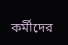কর্মীদের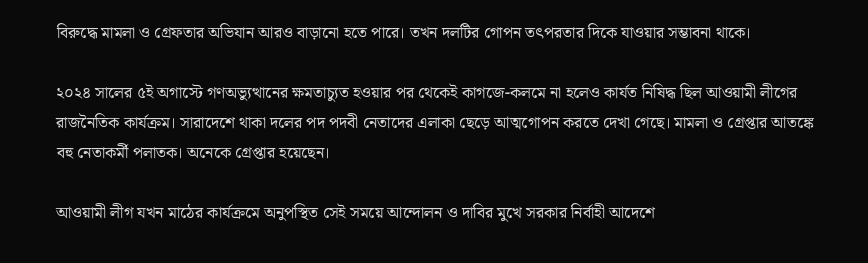বিরুদ্ধে মামলা ও গ্রেফতার অভিযান আরও বাড়ানো হতে পারে। তখন দলটির গোপন তৎপরতার দিকে যাওয়ার সম্ভাবনা থাকে।

২০২৪ সালের ৫ই অগাস্টে গণঅভ্যুত্থানের ক্ষমতাচ্যুত হওয়ার পর থেকেই কাগজে-কলমে না হলেও কার্যত নিষিদ্ধ ছিল আওয়ামী লীগের রাজনৈতিক কার্যক্রম। সারাদেশে থাকা দলের পদ পদবী নেতাদের এলাকা ছেড়ে আত্মগোপন করতে দেখা গেছে। মামলা ও গ্রেপ্তার আতঙ্কে বহু নেতাকর্মী পলাতক। অনেকে গ্রেপ্তার হয়েছেন।

আওয়ামী লীগ যখন মাঠের কার্যক্রমে অনুপস্থিত সেই সময়ে আন্দোলন ও দাবির মুখে সরকার নির্বাহী আদেশে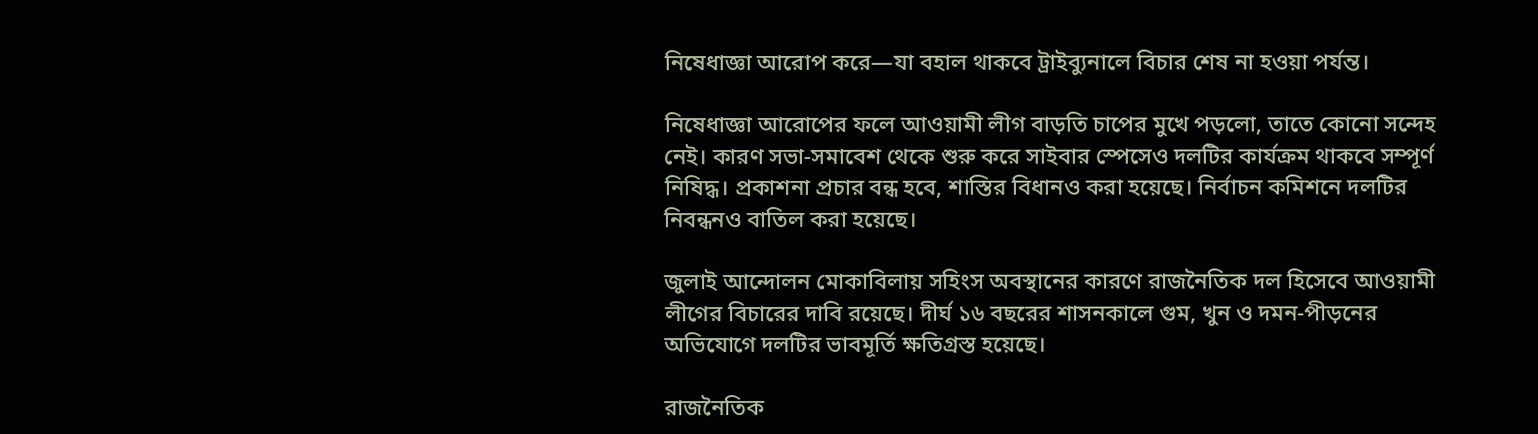নিষেধাজ্ঞা আরোপ করে—যা বহাল থাকবে ট্রাইব্যুনালে বিচার শেষ না হওয়া পর্যন্ত।

নিষেধাজ্ঞা আরোপের ফলে আওয়ামী লীগ বাড়তি চাপের মুখে পড়লো, তাতে কোনো সন্দেহ নেই। কারণ সভা-সমাবেশ থেকে শুরু করে সাইবার স্পেসেও দলটির কার্যক্রম থাকবে সম্পূর্ণ নিষিদ্ধ। প্রকাশনা প্রচার বন্ধ হবে, শাস্তির বিধানও করা হয়েছে। নির্বাচন কমিশনে দলটির নিবন্ধনও বাতিল করা হয়েছে।

জুলাই আন্দোলন মোকাবিলায় সহিংস অবস্থানের কারণে রাজনৈতিক দল হিসেবে আওয়ামী লীগের বিচারের দাবি রয়েছে। দীর্ঘ ১৬ বছরের শাসনকালে গুম, খুন ও দমন-পীড়নের অভিযোগে দলটির ভাবমূর্তি ক্ষতিগ্রস্ত হয়েছে।

রাজনৈতিক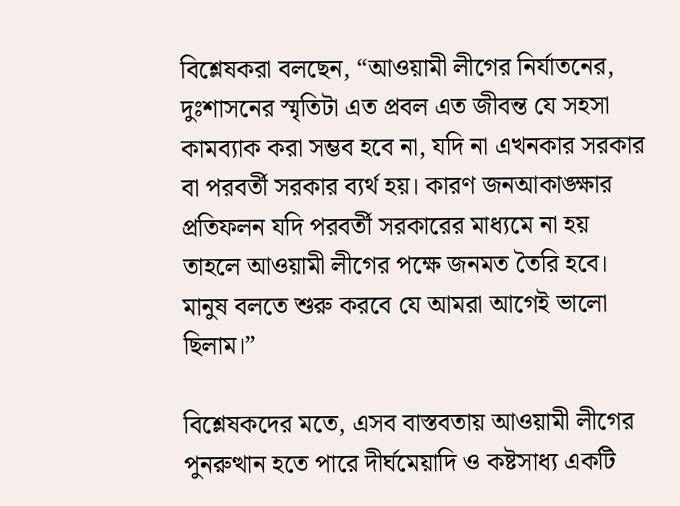বিশ্লেষকরা বলছেন, “আওয়ামী লীগের নির্যাতনের, দুঃশাসনের স্মৃতিটা এত প্রবল এত জীবন্ত যে সহসা কামব্যাক করা সম্ভব হবে না, যদি না এখনকার সরকার বা পরবর্তী সরকার ব্যর্থ হয়। কারণ জনআকাঙ্ক্ষার প্রতিফলন যদি পরবর্তী সরকারের মাধ্যমে না হয় তাহলে আওয়ামী লীগের পক্ষে জনমত তৈরি হবে। মানুষ বলতে শুরু করবে যে আমরা আগেই ভালো ছিলাম।”

বিশ্লেষকদের মতে, এসব বাস্তবতায় আওয়ামী লীগের পুনরুত্থান হতে পারে দীর্ঘমেয়াদি ও কষ্টসাধ্য একটি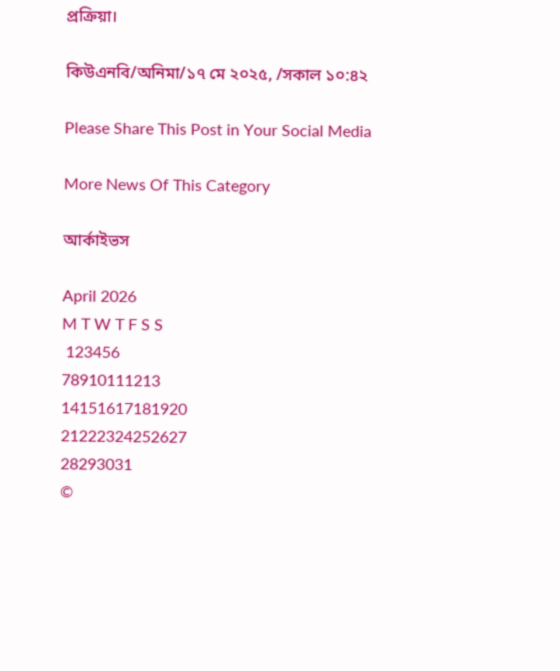প্রক্রিয়া।

কিউএনবি/অনিমা/১৭ মে ২০২৫, /সকাল ১০:৪২

Please Share This Post in Your Social Media

More News Of This Category

আর্কাইভস

April 2026
M T W T F S S
 123456
78910111213
14151617181920
21222324252627
28293031
©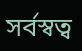সর্বস্বত্ব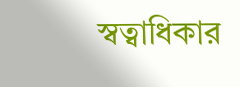স্বত্বাধিকার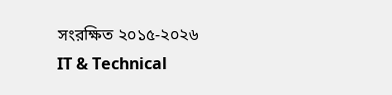সংরক্ষিত ২০১৫-২০২৬
IT & Technical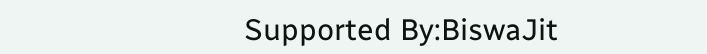Supported By:BiswaJit